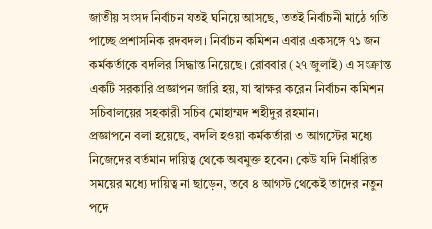জাতীয় সংসদ নির্বাচন যতই ঘনিয়ে আসছে, ততই নির্বাচনী মাঠে গতি পাচ্ছে প্রশাসনিক রদবদল। নির্বাচন কমিশন এবার একসঙ্গে ৭১ জন কর্মকর্তাকে বদলির সিদ্ধান্ত নিয়েছে। রোববার (২৭ জুলাই) এ সংক্রান্ত একটি সরকারি প্রজ্ঞাপন জারি হয়, যা স্বাক্ষর করেন নির্বাচন কমিশন সচিবালয়ের সহকারী সচিব মোহাম্মদ শহীদুর রহমান।
প্রজ্ঞাপনে বলা হয়েছে, বদলি হওয়া কর্মকর্তারা ৩ আগস্টের মধ্যে নিজেদের বর্তমান দায়িত্ব থেকে অবমুক্ত হবেন। কেউ যদি নির্ধারিত সময়ের মধ্যে দায়িত্ব না ছাড়েন, তবে ৪ আগস্ট থেকেই তাদের নতুন পদে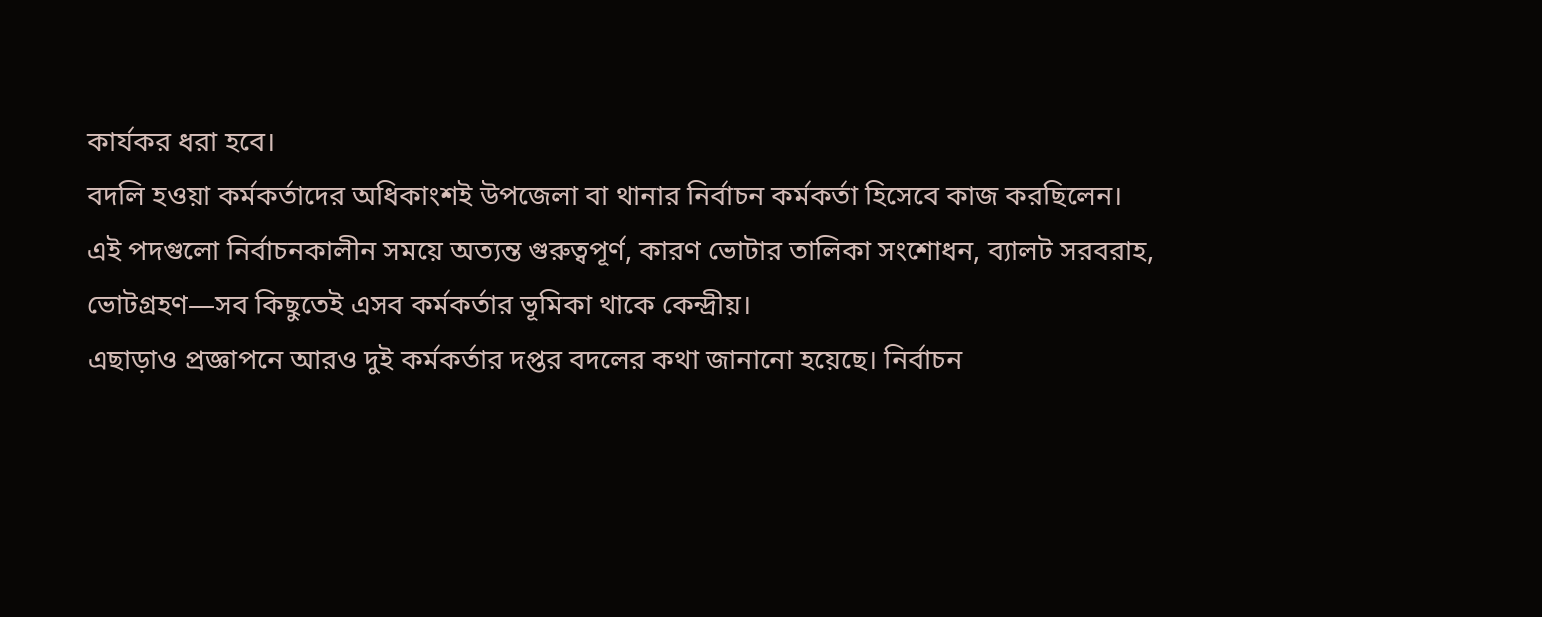কার্যকর ধরা হবে।
বদলি হওয়া কর্মকর্তাদের অধিকাংশই উপজেলা বা থানার নির্বাচন কর্মকর্তা হিসেবে কাজ করছিলেন। এই পদগুলো নির্বাচনকালীন সময়ে অত্যন্ত গুরুত্বপূর্ণ, কারণ ভোটার তালিকা সংশোধন, ব্যালট সরবরাহ, ভোটগ্রহণ—সব কিছুতেই এসব কর্মকর্তার ভূমিকা থাকে কেন্দ্রীয়।
এছাড়াও প্রজ্ঞাপনে আরও দুই কর্মকর্তার দপ্তর বদলের কথা জানানো হয়েছে। নির্বাচন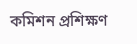কমিশন প্রশিক্ষণ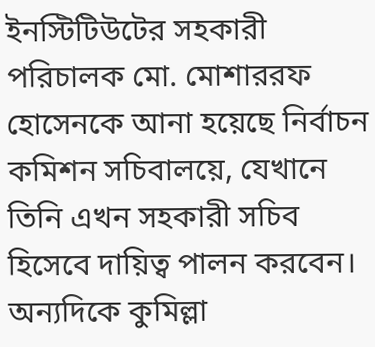ইনস্টিটিউটের সহকারী পরিচালক মো. মোশাররফ হোসেনকে আনা হয়েছে নির্বাচন কমিশন সচিবালয়ে, যেখানে তিনি এখন সহকারী সচিব হিসেবে দায়িত্ব পালন করবেন। অন্যদিকে কুমিল্লা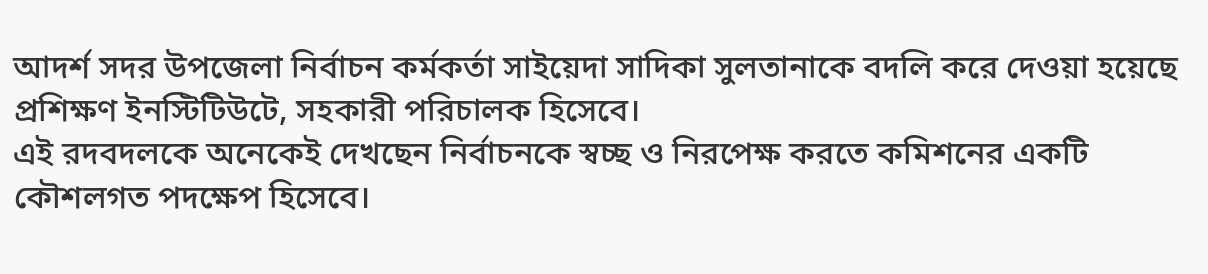আদর্শ সদর উপজেলা নির্বাচন কর্মকর্তা সাইয়েদা সাদিকা সুলতানাকে বদলি করে দেওয়া হয়েছে প্রশিক্ষণ ইনস্টিটিউটে, সহকারী পরিচালক হিসেবে।
এই রদবদলকে অনেকেই দেখছেন নির্বাচনকে স্বচ্ছ ও নিরপেক্ষ করতে কমিশনের একটি কৌশলগত পদক্ষেপ হিসেবে।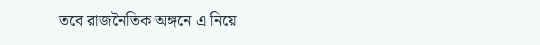তবে রাজনৈতিক অঙ্গনে এ নিয়ে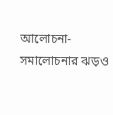আলোচনা-সমালোচনার ঝড়ও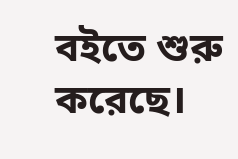বইতে শুরু করেছে।